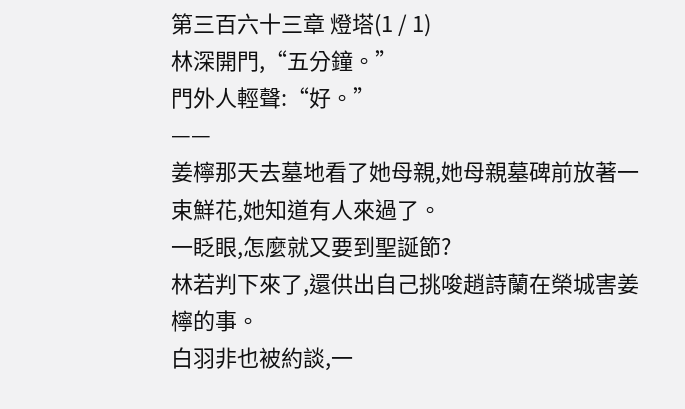第三百六十三章 燈塔(1 / 1)
林深開門,“五分鐘。”
門外人輕聲:“好。”
——
姜檸那天去墓地看了她母親,她母親墓碑前放著一束鮮花,她知道有人來過了。
一眨眼,怎麼就又要到聖誕節?
林若判下來了,還供出自己挑唆趙詩蘭在榮城害姜檸的事。
白羽非也被約談,一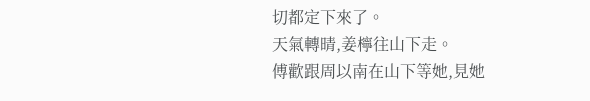切都定下來了。
天氣轉晴,姜檸往山下走。
傅歡跟周以南在山下等她,見她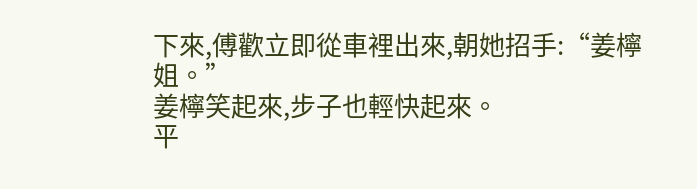下來,傅歡立即從車裡出來,朝她招手:“姜檸姐。”
姜檸笑起來,步子也輕快起來。
平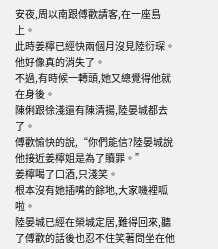安夜,周以南跟傅歡請客,在一座島上。
此時姜檸已經快兩個月沒見陸衍琛。
他好像真的消失了。
不過,有時候一轉頭,她又總覺得他就在身後。
陳俐跟徐淺還有陳清揚,陸晏城都去了。
傅歡愉快的說,“你們能信?陸晏城說他接近姜檸姐是為了贖罪。”
姜檸喝了口酒,只淺笑。
根本沒有她插嘴的餘地,大家嘰裡呱啦。
陸晏城已經在榮城定居,難得回來,聽了傅歡的話後也忍不住笑著問坐在他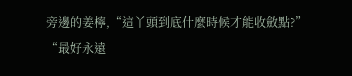旁邊的姜檸,“這丫頭到底什麼時候才能收斂點?”
“最好永遠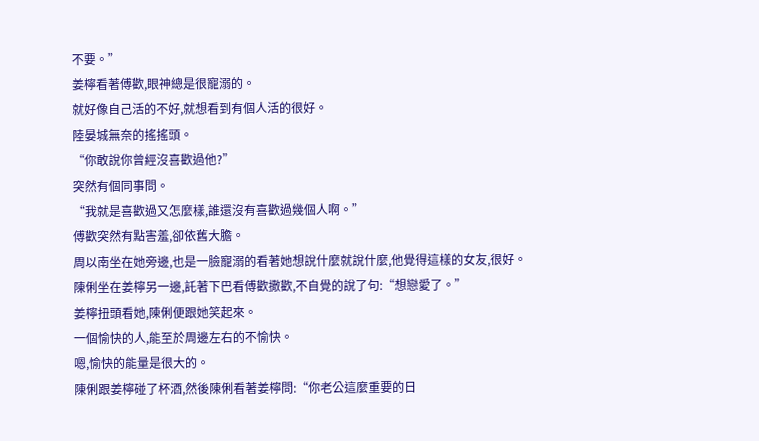不要。”
姜檸看著傅歡,眼神總是很寵溺的。
就好像自己活的不好,就想看到有個人活的很好。
陸晏城無奈的搖搖頭。
“你敢說你曾經沒喜歡過他?”
突然有個同事問。
“我就是喜歡過又怎麼樣,誰還沒有喜歡過幾個人啊。”
傅歡突然有點害羞,卻依舊大膽。
周以南坐在她旁邊,也是一臉寵溺的看著她想說什麼就說什麼,他覺得這樣的女友,很好。
陳俐坐在姜檸另一邊,託著下巴看傅歡撒歡,不自覺的說了句:“想戀愛了。”
姜檸扭頭看她,陳俐便跟她笑起來。
一個愉快的人,能至於周邊左右的不愉快。
嗯,愉快的能量是很大的。
陳俐跟姜檸碰了杯酒,然後陳俐看著姜檸問:“你老公這麼重要的日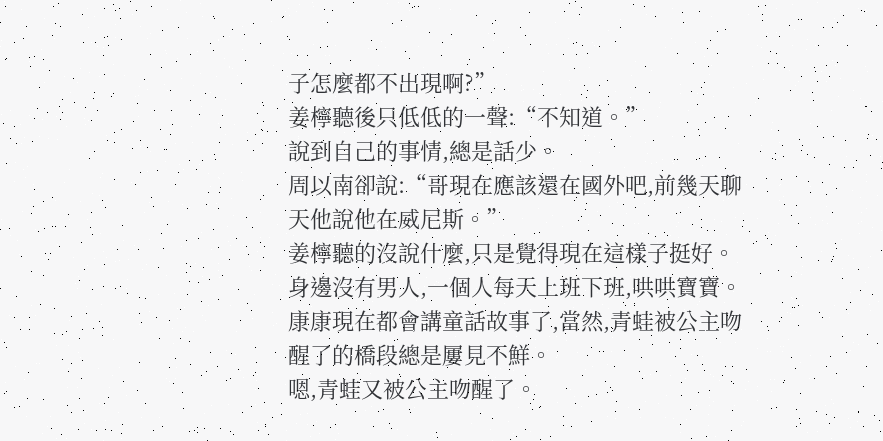子怎麼都不出現啊?”
姜檸聽後只低低的一聲:“不知道。”
說到自己的事情,總是話少。
周以南卻說:“哥現在應該還在國外吧,前幾天聊天他說他在威尼斯。”
姜檸聽的沒說什麼,只是覺得現在這樣子挺好。
身邊沒有男人,一個人每天上班下班,哄哄寶寶。
康康現在都會講童話故事了,當然,青蛙被公主吻醒了的橋段總是屢見不鮮。
嗯,青蛙又被公主吻醒了。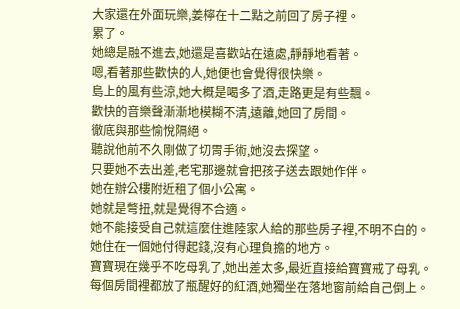大家還在外面玩樂,姜檸在十二點之前回了房子裡。
累了。
她總是融不進去,她還是喜歡站在遠處,靜靜地看著。
嗯,看著那些歡快的人,她便也會覺得很快樂。
島上的風有些涼,她大概是喝多了酒,走路更是有些飄。
歡快的音樂聲漸漸地模糊不清,遠離,她回了房間。
徹底與那些愉悅隔絕。
聽說他前不久剛做了切胃手術,她沒去探望。
只要她不去出差,老宅那邊就會把孩子送去跟她作伴。
她在辦公樓附近租了個小公寓。
她就是彆扭,就是覺得不合適。
她不能接受自己就這麼住進陸家人給的那些房子裡,不明不白的。
她住在一個她付得起錢,沒有心理負擔的地方。
寶寶現在幾乎不吃母乳了,她出差太多,最近直接給寶寶戒了母乳。
每個房間裡都放了瓶醒好的紅酒,她獨坐在落地窗前給自己倒上。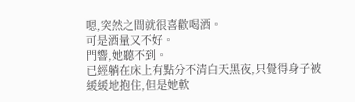嗯,突然之間就很喜歡喝酒。
可是酒量又不好。
門響,她聽不到。
已經躺在床上有點分不清白天黑夜,只覺得身子被緩緩地抱住,但是她軟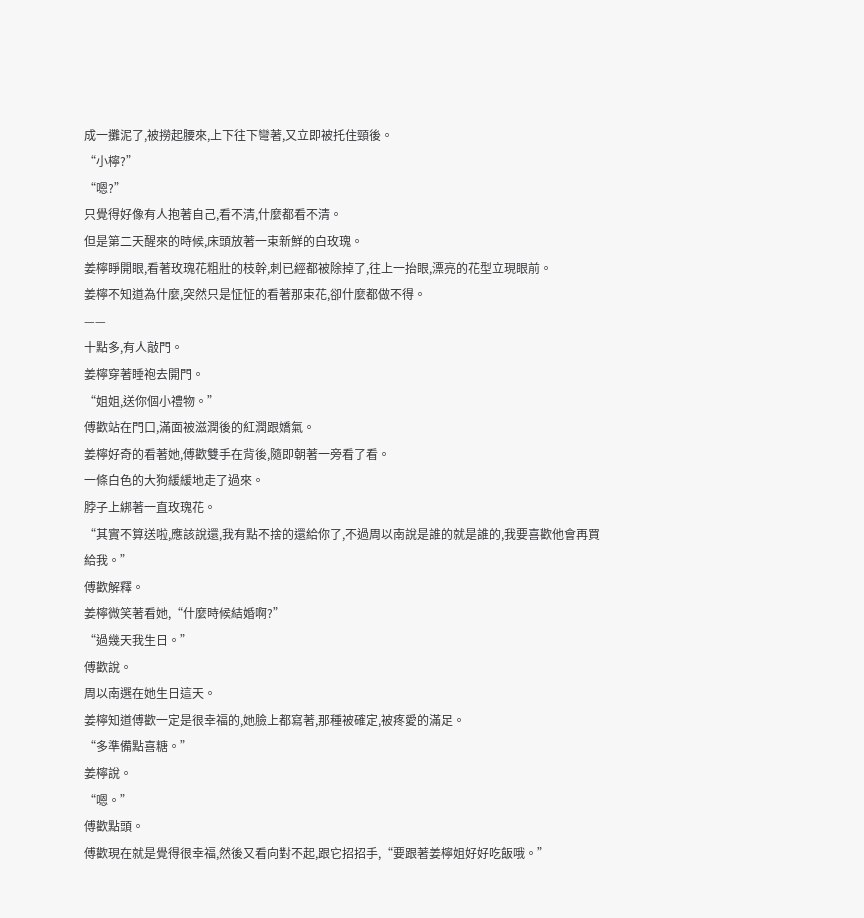成一攤泥了,被撈起腰來,上下往下彎著,又立即被托住頸後。
“小檸?”
“嗯?”
只覺得好像有人抱著自己,看不清,什麼都看不清。
但是第二天醒來的時候,床頭放著一束新鮮的白玫瑰。
姜檸睜開眼,看著玫瑰花粗壯的枝幹,刺已經都被除掉了,往上一抬眼,漂亮的花型立現眼前。
姜檸不知道為什麼,突然只是怔怔的看著那束花,卻什麼都做不得。
——
十點多,有人敲門。
姜檸穿著睡袍去開門。
“姐姐,送你個小禮物。”
傅歡站在門口,滿面被滋潤後的紅潤跟嬌氣。
姜檸好奇的看著她,傅歡雙手在背後,隨即朝著一旁看了看。
一條白色的大狗緩緩地走了過來。
脖子上綁著一直玫瑰花。
“其實不算送啦,應該說還,我有點不捨的還給你了,不過周以南說是誰的就是誰的,我要喜歡他會再買給我。”
傅歡解釋。
姜檸微笑著看她,“什麼時候結婚啊?”
“過幾天我生日。”
傅歡說。
周以南選在她生日這天。
姜檸知道傅歡一定是很幸福的,她臉上都寫著,那種被確定,被疼愛的滿足。
“多準備點喜糖。”
姜檸說。
“嗯。”
傅歡點頭。
傅歡現在就是覺得很幸福,然後又看向對不起,跟它招招手,“要跟著姜檸姐好好吃飯哦。”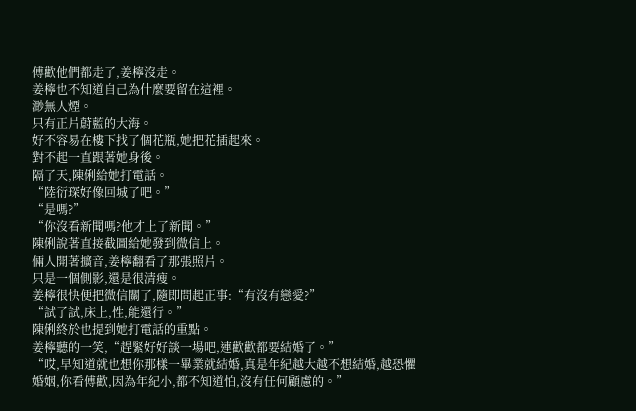傅歡他們都走了,姜檸沒走。
姜檸也不知道自己為什麼要留在這裡。
渺無人煙。
只有正片蔚藍的大海。
好不容易在樓下找了個花瓶,她把花插起來。
對不起一直跟著她身後。
隔了天,陳俐給她打電話。
“陸衍琛好像回城了吧。”
“是嗎?”
“你沒看新聞嗎?他才上了新聞。”
陳俐說著直接截圖給她發到微信上。
倆人開著擴音,姜檸翻看了那張照片。
只是一個側影,還是很清瘦。
姜檸很快便把微信關了,隨即問起正事:“有沒有戀愛?”
“試了試,床上,性,能還行。”
陳俐終於也提到她打電話的重點。
姜檸聽的一笑,“趕緊好好談一場吧,連歡歡都要結婚了。”
“哎,早知道就也想你那樣一畢業就結婚,真是年紀越大越不想結婚,越恐懼婚姻,你看傅歡,因為年紀小,都不知道怕,沒有任何顧慮的。”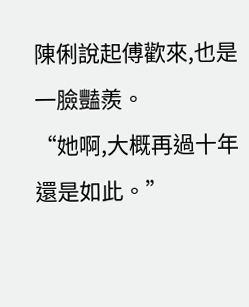陳俐說起傅歡來,也是一臉豔羨。
“她啊,大概再過十年還是如此。”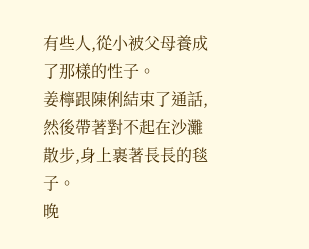有些人,從小被父母養成了那樣的性子。
姜檸跟陳俐結束了通話,然後帶著對不起在沙灘散步,身上裹著長長的毯子。
晚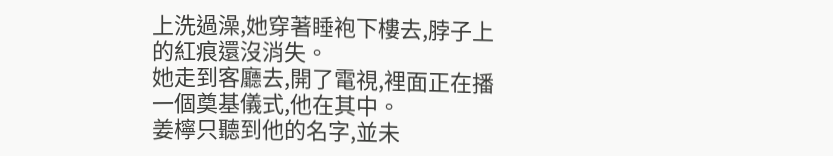上洗過澡,她穿著睡袍下樓去,脖子上的紅痕還沒消失。
她走到客廳去,開了電視,裡面正在播一個奠基儀式,他在其中。
姜檸只聽到他的名字,並未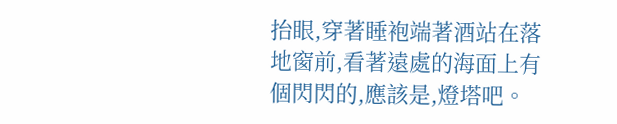抬眼,穿著睡袍端著酒站在落地窗前,看著遠處的海面上有個閃閃的,應該是,燈塔吧。